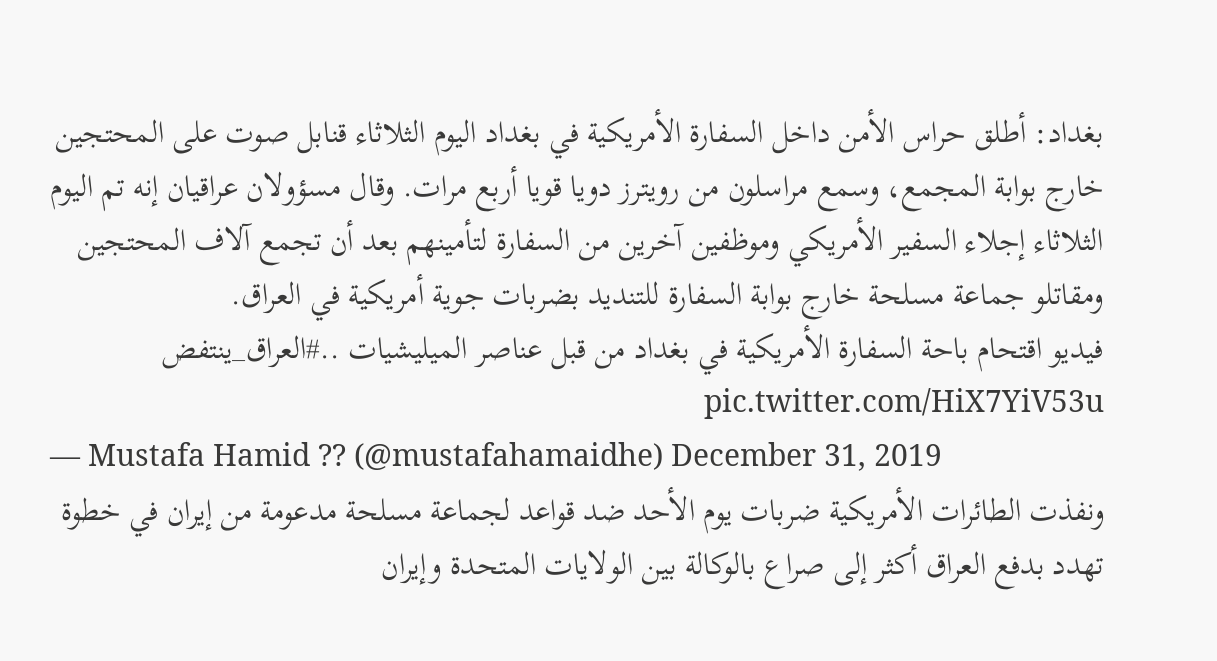بغداد: أطلق حراس الأمن داخل السفارة الأمريكية في بغداد اليوم الثلاثاء قنابل صوت على المحتجين خارج بوابة المجمع، وسمع مراسلون من رويترز دويا قويا أربع مرات. وقال مسؤولان عراقيان إنه تم اليوم الثلاثاء إجلاء السفير الأمريكي وموظفين آخرين من السفارة لتأمينهم بعد أن تجمع آلاف المحتجين ومقاتلو جماعة مسلحة خارج بوابة السفارة للتنديد بضربات جوية أمريكية في العراق.
فيديو اقتحام باحة السفارة الأمريكية في بغداد من قبل عناصر الميليشيات ..#العراق_ينتفض pic.twitter.com/HiX7YiV53u
— Mustafa Hamid ?? (@mustafahamaidhe) December 31, 2019
ونفذت الطائرات الأمريكية ضربات يوم الأحد ضد قواعد لجماعة مسلحة مدعومة من إيران في خطوة تهدد بدفع العراق أكثر إلى صراع بالوكالة بين الولايات المتحدة وإيران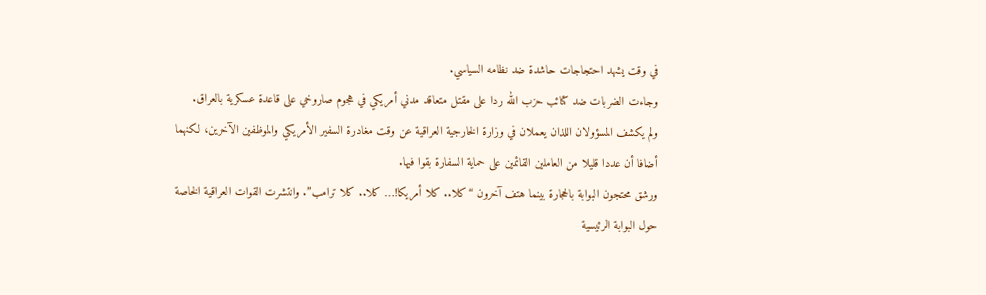في وقت يشهد احتجاجات حاشدة ضد نظامه السياسي.
وجاءت الضربات ضد كتائب حزب الله ردا على مقتل متعاقد مدني أمريكي في هجوم صاروخي على قاعدة عسكرية بالعراق.
ولم يكشف المسؤولان اللذان يعملان في وزارة الخارجية العراقية عن وقت مغادرة السفير الأمريكي والموظفين الآخرين، لكنهما أضافا أن عددا قليلا من العاملين القائمين على حماية السفارة بقوا فيها.
ورشق محتجون البوابة بالحجارة بينما هتف آخرون “كلا.. كلا أمريكا!… كلا.. كلا ترامب”. وانتشرت القوات العراقية الخاصة حول البوابة الرئيسية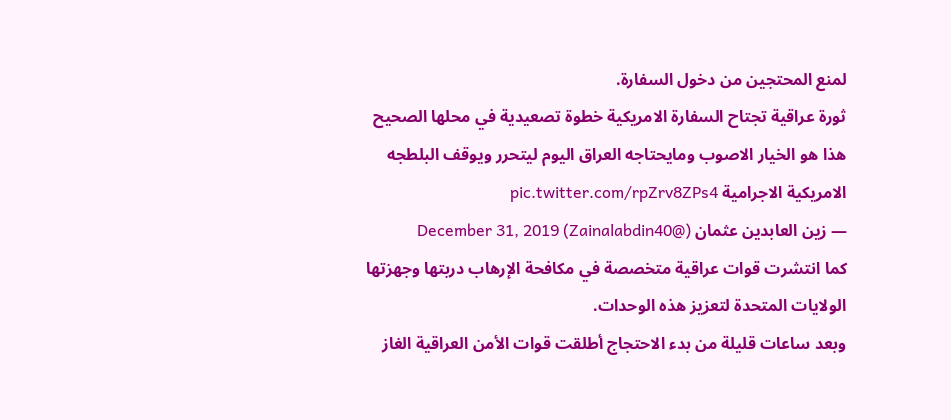لمنع المحتجين من دخول السفارة.
ثورة عراقية تجتاح السفارة الامريكية خطوة تصعيدية في محلها الصحيح
هذا هو الخيار الاصوب ومايحتاجه العراق اليوم ليتحرر ويوقف البلطجه الامريكية الاجرامية pic.twitter.com/rpZrv8ZPs4
— زين العابدين عثمان (@Zainalabdin40) December 31, 2019
كما انتشرت قوات عراقية متخصصة في مكافحة الإرهاب دربتها وجهزتها الولايات المتحدة لتعزيز هذه الوحدات.
وبعد ساعات قليلة من بدء الاحتجاج أطلقت قوات الأمن العراقية الغاز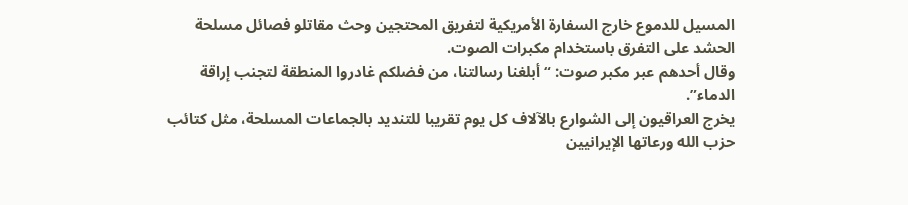المسيل للدموع خارج السفارة الأمريكية لتفريق المحتجين وحث مقاتلو فصائل مسلحة الحشد على التفرق باستخدام مكبرات الصوت.
وقال أحدهم عبر مكبر صوت: “أبلغنا رسالتنا، من فضلكم غادروا المنطقة لتجنب إراقة الدماء”.
يخرج العراقيون إلى الشوارع بالآلاف كل يوم تقريبا للتنديد بالجماعات المسلحة، مثل كتائب حزب الله ورعاتها الإيرانيين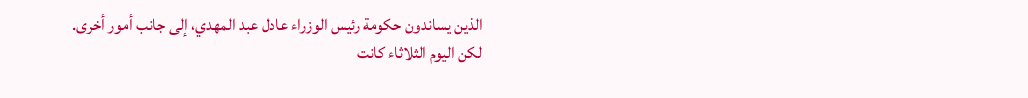الذين يساندون حكومة رئيس الوزراء عادل عبد المهدي، إلى جانب أمور أخرى.
لكن اليوم الثلاثاء كانت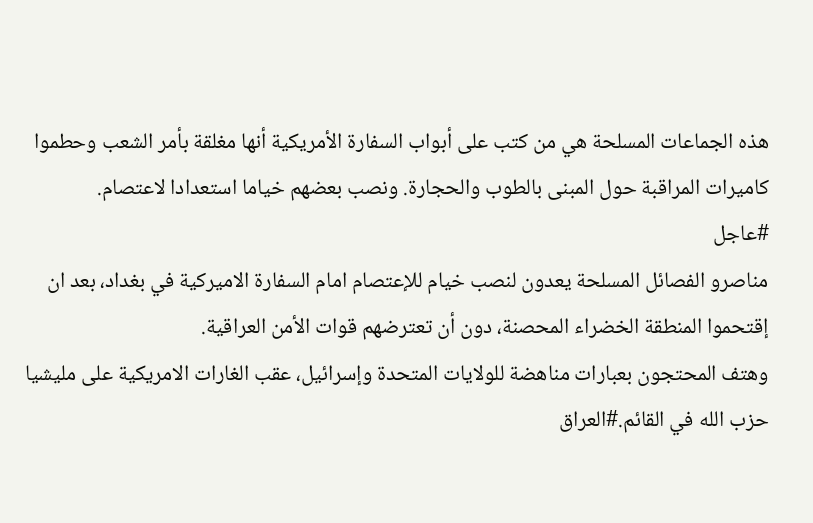هذه الجماعات المسلحة هي من كتب على أبواب السفارة الأمريكية أنها مغلقة بأمر الشعب وحطموا كاميرات المراقبة حول المبنى بالطوب والحجارة. ونصب بعضهم خياما استعدادا لاعتصام.
#عاجل
مناصرو الفصائل المسلحة يعدون لنصب خيام للإعتصام امام السفارة الاميركية في بغداد، بعد ان إقتحموا المنطقة الخضراء المحصنة، دون أن تعترضهم قوات الأمن العراقية.
وهتف المحتجون بعبارات مناهضة للولايات المتحدة وإسرائيل، عقب الغارات الامريكية على مليشيا حزب الله في القائم.#العراق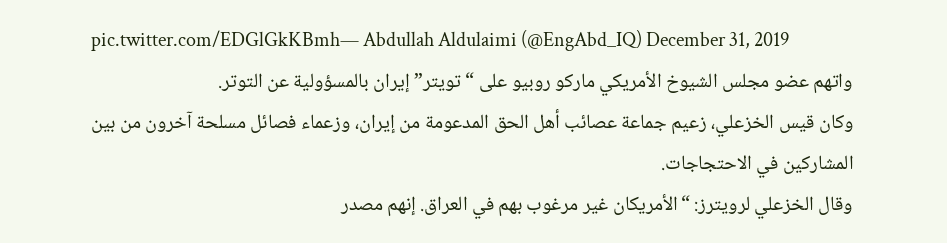pic.twitter.com/EDGlGkKBmh— Abdullah Aldulaimi (@EngAbd_IQ) December 31, 2019
واتهم عضو مجلس الشيوخ الأمريكي ماركو روبيو على “تويتر” إيران بالمسؤولية عن التوتر.
وكان قيس الخزعلي، زعيم جماعة عصائب أهل الحق المدعومة من إيران، وزعماء فصائل مسلحة آخرون من بين المشاركين في الاحتجاجات.
وقال الخزعلي لرويترز: “الأمريكان غير مرغوب بهم في العراق. إنهم مصدر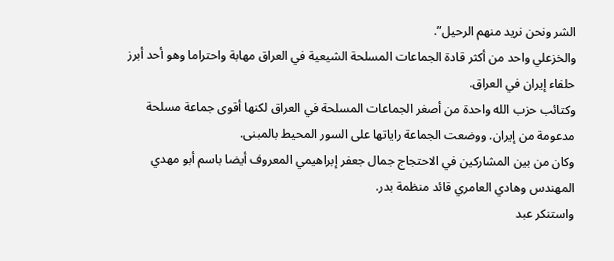الشر ونحن نريد منهم الرحيل”.
والخزعلي واحد من أكثر قادة الجماعات المسلحة الشيعية في العراق مهابة واحتراما وهو أحد أبرز حلفاء إيران في العراق.
وكتائب حزب الله واحدة من أصغر الجماعات المسلحة في العراق لكنها أقوى جماعة مسلحة مدعومة من إيران. ووضعت الجماعة راياتها على السور المحيط بالمبنى.
وكان من بين المشاركين في الاحتجاج جمال جعفر إبراهيمي المعروف أيضا باسم أبو مهدي المهندس وهادي العامري قائد منظمة بدر.
واستنكر عبد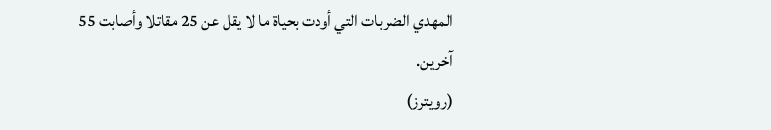المهدي الضربات التي أودت بحياة ما لا يقل عن 25 مقاتلا وأصابت 55 آخرين.
(رويترز)